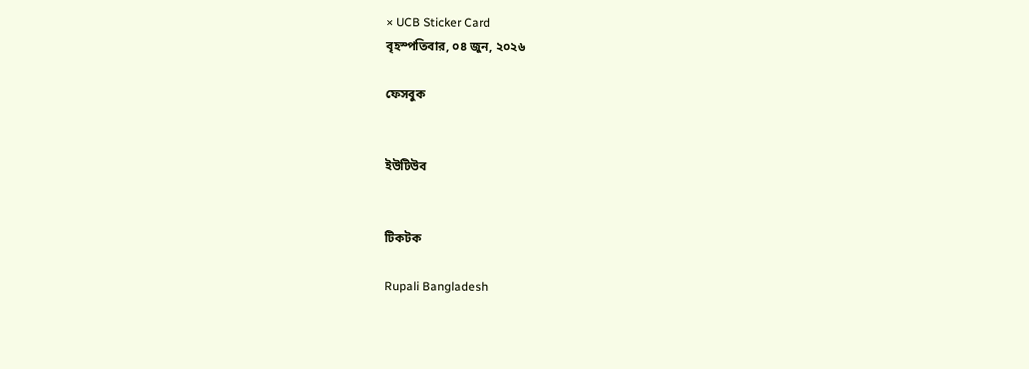× UCB Sticker Card
বৃহস্পতিবার, ০৪ জুন, ২০২৬

ফেসবুক


ইউটিউব


টিকটক

Rupali Bangladesh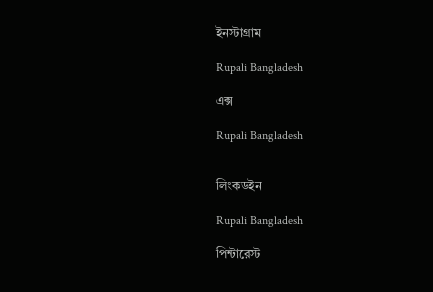ইনস্টাগ্রাম

Rupali Bangladesh

এক্স

Rupali Bangladesh


লিংকডইন

Rupali Bangladesh

পিন্টারেস্ট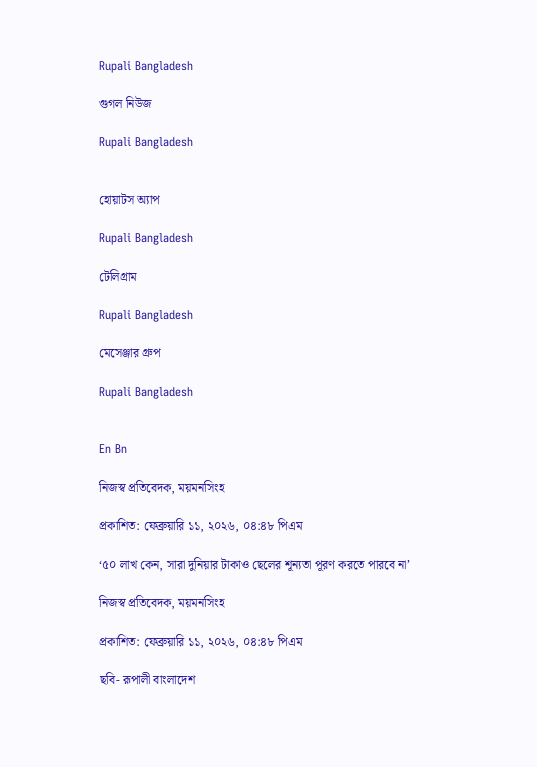Rupali Bangladesh

গুগল নিউজ

Rupali Bangladesh


হোয়াটস অ্যাপ

Rupali Bangladesh

টেলিগ্রাম

Rupali Bangladesh

মেসেঞ্জার গ্রুপ

Rupali Bangladesh


En Bn

নিজস্ব প্রতিবেদক, ময়মনসিংহ

প্রকাশিত: ফেব্রুয়ারি ১১, ২০২৬, ০৪:৪৮ পিএম

‘৫০ লাখ কেন, সারা দুনিয়ার টাকাও ছেলের শূন্যতা পূরণ করতে পারবে না’

নিজস্ব প্রতিবেদক, ময়মনসিংহ

প্রকাশিত: ফেব্রুয়ারি ১১, ২০২৬, ০৪:৪৮ পিএম

ছবি- রূপালী বাংলাদেশ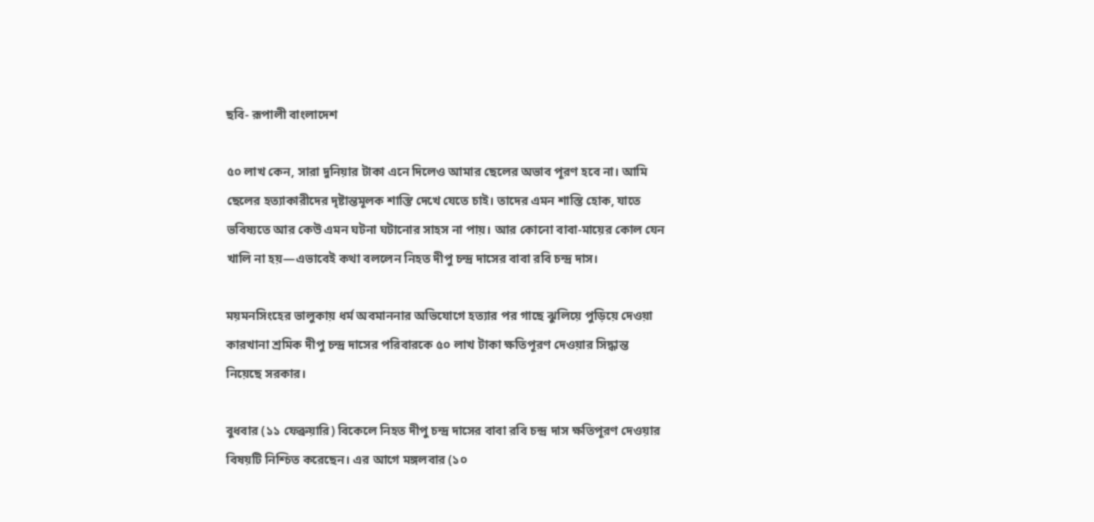ছবি- রূপালী বাংলাদেশ

৫০ লাখ কেন, সারা দুনিয়ার টাকা এনে দিলেও আমার ছেলের অভাব পূরণ হবে না। আমি ছেলের হত্যাকারীদের দৃষ্টান্তমূলক শাস্তি দেখে যেতে চাই। তাদের এমন শাস্তি হোক, যাতে ভবিষ্যতে আর কেউ এমন ঘটনা ঘটানোর সাহস না পায়। আর কোনো বাবা-মায়ের কোল যেন খালি না হয়—এভাবেই কথা বললেন নিহত দীপু চন্দ্র দাসের বাবা রবি চন্দ্র দাস।

ময়মনসিংহের ভালুকায় ধর্ম অবমাননার অভিযোগে হত্যার পর গাছে ঝুলিয়ে পুড়িয়ে দেওয়া কারখানা শ্রমিক দীপু চন্দ্র দাসের পরিবারকে ৫০ লাখ টাকা ক্ষতিপূরণ দেওয়ার সিদ্ধান্ত নিয়েছে সরকার।

বুধবার (১১ ফেব্রুয়ারি) বিকেলে নিহত দীপু চন্দ্র দাসের বাবা রবি চন্দ্র দাস ক্ষতিপূরণ দেওয়ার বিষয়টি নিশ্চিত করেছেন। এর আগে মঙ্গলবার (১০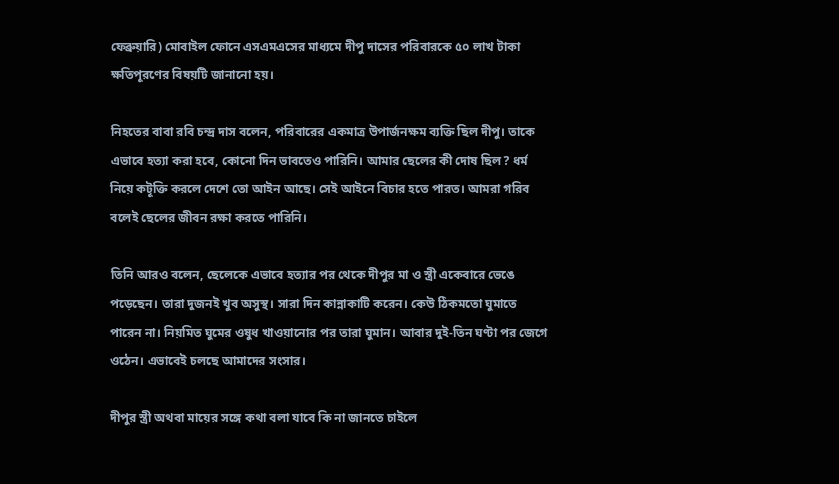ফেব্রুয়ারি) মোবাইল ফোনে এসএমএসের মাধ্যমে দীপু দাসের পরিবারকে ৫০ লাখ টাকা ক্ষতিপূরণের বিষয়টি জানানো হয়।

নিহতের বাবা রবি চন্দ্র দাস বলেন, পরিবারের একমাত্র উপার্জনক্ষম ব্যক্তি ছিল দীপু। তাকে এভাবে হত্যা করা হবে, কোনো দিন ভাবতেও পারিনি। আমার ছেলের কী দোষ ছিল? ধর্ম নিয়ে কটূক্তি করলে দেশে তো আইন আছে। সেই আইনে বিচার হতে পারত। আমরা গরিব বলেই ছেলের জীবন রক্ষা করতে পারিনি।

তিনি আরও বলেন, ছেলেকে এভাবে হত্যার পর থেকে দীপুর মা ও স্ত্রী একেবারে ভেঙে পড়েছেন। তারা দুজনই খুব অসুস্থ। সারা দিন কান্নাকাটি করেন। কেউ ঠিকমতো ঘুমাতে পারেন না। নিয়মিত ঘুমের ওষুধ খাওয়ানোর পর তারা ঘুমান। আবার দুই-তিন ঘণ্টা পর জেগে ওঠেন। এভাবেই চলছে আমাদের সংসার।

দীপুর স্ত্রী অথবা মায়ের সঙ্গে কথা বলা যাবে কি না জানতে চাইলে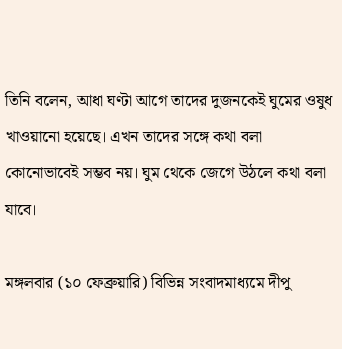তিনি বলেন, আধা ঘণ্টা আগে তাদের দুজনকেই ঘুমের ওষুধ খাওয়ানো হয়েছে। এখন তাদের সঙ্গে কথা বলা কোনোভাবেই সম্ভব নয়। ঘুম থেকে জেগে উঠলে কথা বলা যাবে।

মঙ্গলবার (১০ ফেব্রুয়ারি) বিভিন্ন সংবাদমাধ্যমে দীপু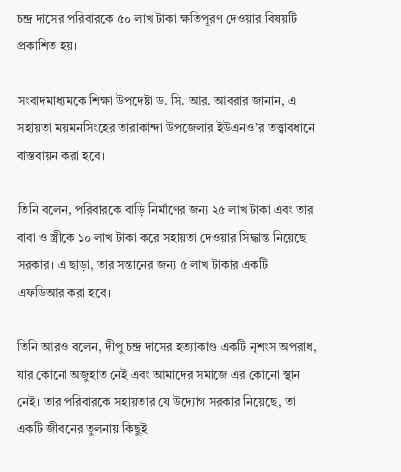চন্দ্র দাসের পরিবারকে ৫০ লাখ টাকা ক্ষতিপূরণ দেওয়ার বিষয়টি প্রকাশিত হয়।

সংবাদমাধ্যমকে শিক্ষা উপদেষ্টা ড. সি. আর. আবরার জানান, এ সহায়তা ময়মনসিংহের তারাকান্দা উপজেলার ইউএনও’র তত্ত্বাবধানে বাস্তবায়ন করা হবে।

তিনি বলেন, পরিবারকে বাড়ি নির্মাণের জন্য ২৫ লাখ টাকা এবং তার বাবা ও স্ত্রীকে ১০ লাখ টাকা করে সহায়তা দেওয়ার সিদ্ধান্ত নিয়েছে সরকার। এ ছাড়া, তার সন্তানের জন্য ৫ লাখ টাকার একটি এফডিআর করা হবে।

তিনি আরও বলেন, দীপু চন্দ্র দাসের হত্যাকাণ্ড একটি নৃশংস অপরাধ, যার কোনো অজুহাত নেই এবং আমাদের সমাজে এর কোনো স্থান নেই। তার পরিবারকে সহায়তার যে উদ্যোগ সরকার নিয়েছে, তা একটি জীবনের তুলনায় কিছুই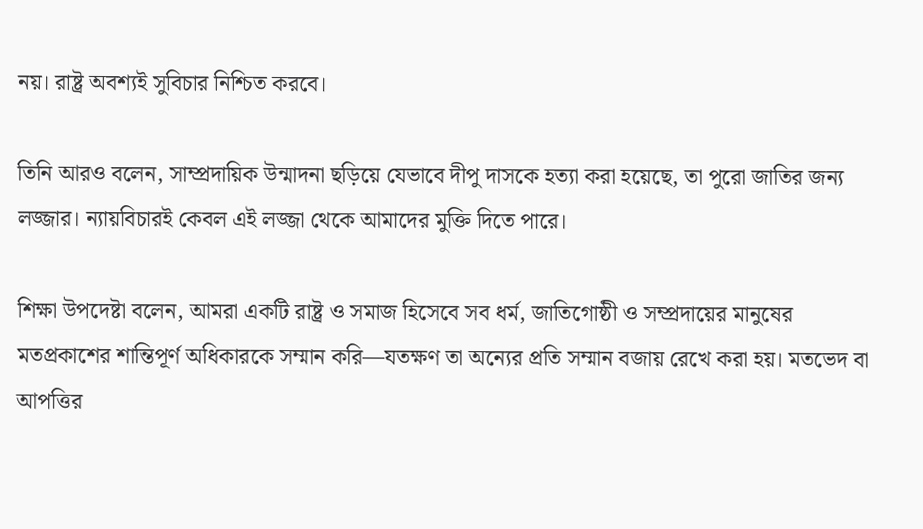নয়। রাষ্ট্র অবশ্যই সুবিচার নিশ্চিত করবে।

তিনি আরও বলেন, সাম্প্রদায়িক উন্মাদনা ছড়িয়ে যেভাবে দীপু দাসকে হত্যা করা হয়েছে, তা পুরো জাতির জন্য লজ্জার। ন্যায়বিচারই কেবল এই লজ্জা থেকে আমাদের মুক্তি দিতে পারে।

শিক্ষা উপদেষ্টা বলেন, আমরা একটি রাষ্ট্র ও সমাজ হিসেবে সব ধর্ম, জাতিগোষ্ঠী ও সম্প্রদায়ের মানুষের মতপ্রকাশের শান্তিপূর্ণ অধিকারকে সম্মান করি—যতক্ষণ তা অন্যের প্রতি সম্মান বজায় রেখে করা হয়। মতভেদ বা আপত্তির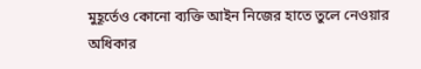মুহূর্তেও কোনো ব্যক্তি আইন নিজের হাতে তুলে নেওয়ার অধিকার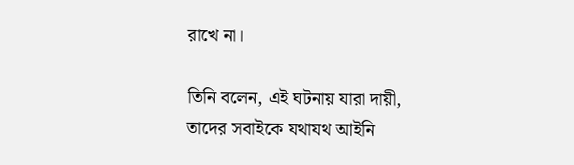রাখে না।

তিনি বলেন, এই ঘটনায় যারা দায়ী, তাদের সবাইকে যথাযথ আইনি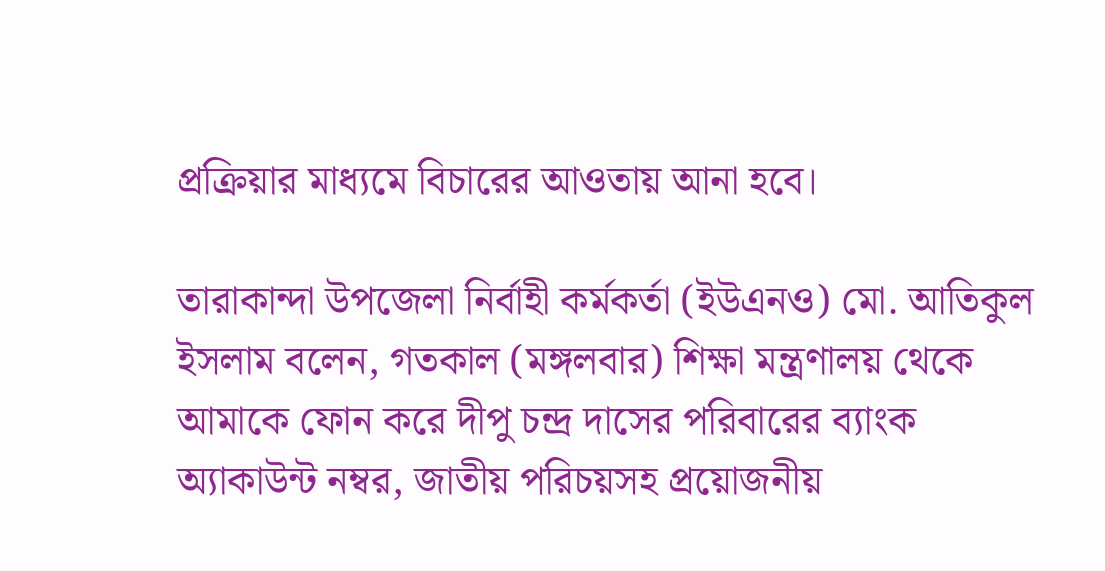প্রক্রিয়ার মাধ্যমে বিচারের আওতায় আনা হবে।

তারাকান্দা উপজেলা নির্বাহী কর্মকর্তা (ইউএনও) মো. আতিকুল ইসলাম বলেন, গতকাল (মঙ্গলবার) শিক্ষা মন্ত্রণালয় থেকে আমাকে ফোন করে দীপু চন্দ্র দাসের পরিবারের ব্যাংক অ্যাকাউন্ট নম্বর, জাতীয় পরিচয়সহ প্রয়োজনীয়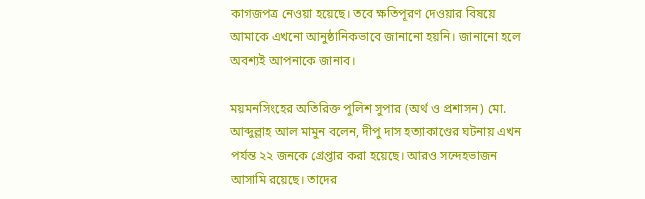কাগজপত্র নেওয়া হয়েছে। তবে ক্ষতিপূরণ দেওয়ার বিষয়ে আমাকে এখনো আনুষ্ঠানিকভাবে জানানো হয়নি। জানানো হলে অবশ্যই আপনাকে জানাব।

ময়মনসিংহের অতিরিক্ত পুলিশ সুপার (অর্থ ও প্রশাসন) মো. আব্দুল্লাহ আল মামুন বলেন, দীপু দাস হত্যাকাণ্ডের ঘটনায় এখন পর্যন্ত ২২ জনকে গ্রেপ্তার করা হয়েছে। আরও সন্দেহভাজন আসামি রয়েছে। তাদের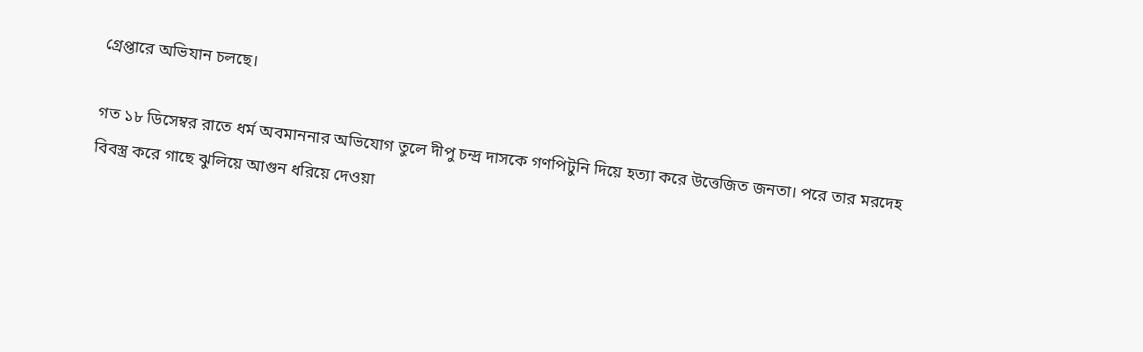গ্রেপ্তারে অভিযান চলছে।

গত ১৮ ডিসেম্বর রাতে ধর্ম অবমাননার অভিযোগ তুলে দীপু চন্দ্র দাসকে গণপিটুনি দিয়ে হত্যা করে উত্তেজিত জনতা। পরে তার মরদেহ বিবস্ত্র করে গাছে ঝুলিয়ে আগুন ধরিয়ে দেওয়া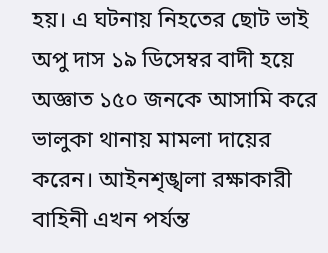হয়। এ ঘটনায় নিহতের ছোট ভাই অপু দাস ১৯ ডিসেম্বর বাদী হয়ে অজ্ঞাত ১৫০ জনকে আসামি করে ভালুকা থানায় মামলা দায়ের করেন। আইনশৃঙ্খলা রক্ষাকারী বাহিনী এখন পর্যন্ত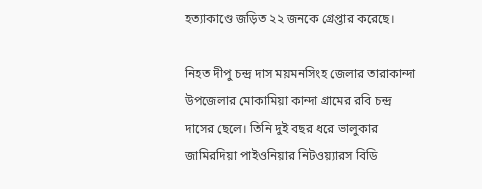হত্যাকাণ্ডে জড়িত ২২ জনকে গ্রেপ্তার করেছে।

নিহত দীপু চন্দ্র দাস ময়মনসিংহ জেলার তারাকান্দা উপজেলার মোকামিয়া কান্দা গ্রামের রবি চন্দ্র দাসের ছেলে। তিনি দুই বছর ধরে ভালুকার জামিরদিয়া পাইওনিয়ার নিটওয়্যারস বিডি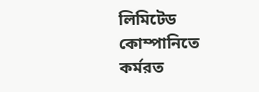লিমিটেড কোম্পানিতে কর্মরত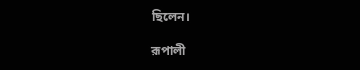ছিলেন।

রূপালী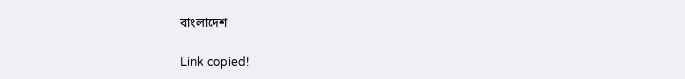বাংলাদেশ

Link copied!